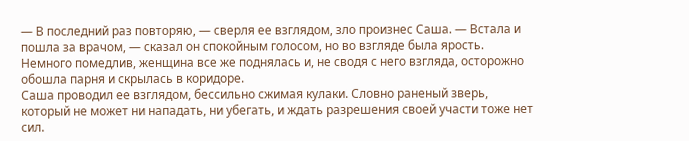— В последний раз повторяю, — сверля ее взглядом, зло произнес Саша. — Встала и пошла за врачом, — сказал он спокойным голосом, но во взгляде была ярость.
Немного помедлив, женщина все же поднялась и, не сводя с него взгляда, осторожно обошла парня и скрылась в коридоре.
Саша проводил ее взглядом, бессильно сжимая кулаки. Словно раненый зверь, который не может ни нападать, ни убегать, и ждать разрешения своей участи тоже нет сил.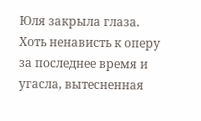Юля закрыла глаза. Хоть ненависть к оперу за последнее время и угасла, вытесненная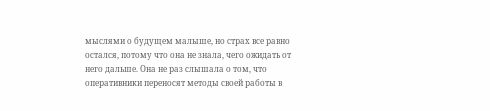мыслями о будущем малыше, но страх все равно остался, потому что она не знала, чего ожидать от него дальше. Она не раз слышала о том, что оперативники переносят методы своей работы в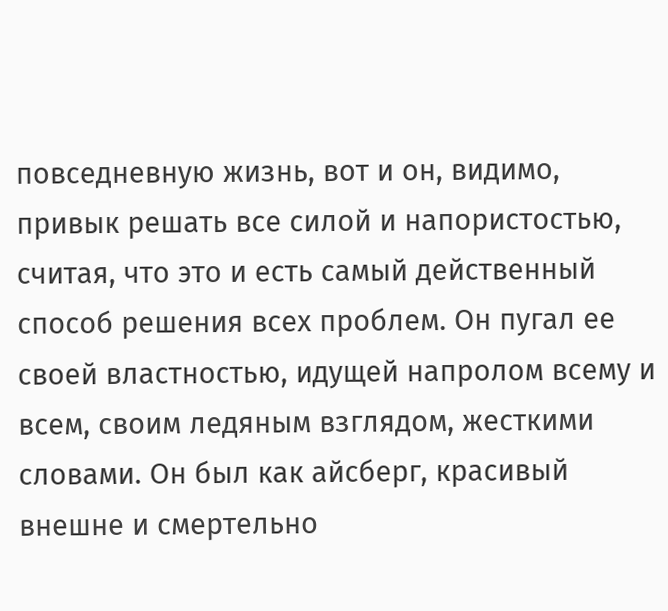повседневную жизнь, вот и он, видимо, привык решать все силой и напористостью, считая, что это и есть самый действенный способ решения всех проблем. Он пугал ее своей властностью, идущей напролом всему и всем, своим ледяным взглядом, жесткими словами. Он был как айсберг, красивый внешне и смертельно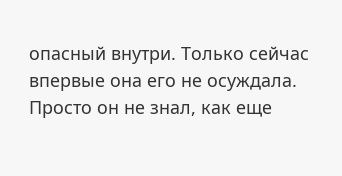опасный внутри. Только сейчас впервые она его не осуждала. Просто он не знал, как еще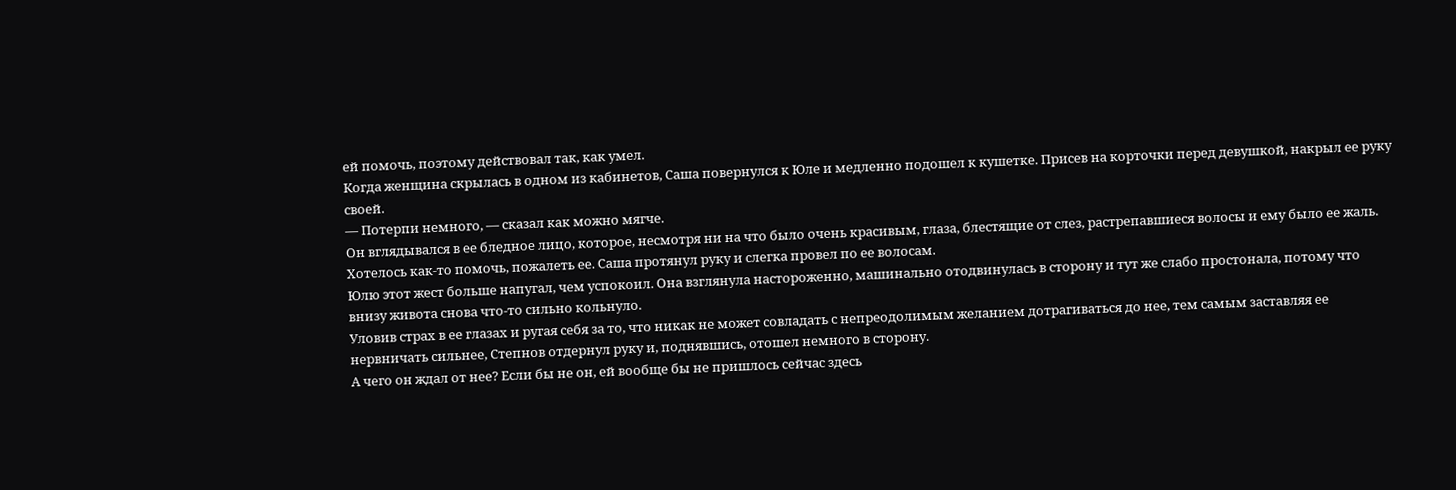ей помочь, поэтому действовал так, как умел.
Когда женщина скрылась в одном из кабинетов, Саша повернулся к Юле и медленно подошел к кушетке. Присев на корточки перед девушкой, накрыл ее руку своей.
— Потерпи немного, — сказал как можно мягче.
Он вглядывался в ее бледное лицо, которое, несмотря ни на что было очень красивым, глаза, блестящие от слез, растрепавшиеся волосы и ему было ее жаль. Хотелось как-то помочь, пожалеть ее. Саша протянул руку и слегка провел по ее волосам.
Юлю этот жест больше напугал, чем успокоил. Она взглянула настороженно, машинально отодвинулась в сторону и тут же слабо простонала, потому что внизу живота снова что-то сильно кольнуло.
Уловив страх в ее глазах и ругая себя за то, что никак не может совладать с непреодолимым желанием дотрагиваться до нее, тем самым заставляя ее нервничать сильнее, Степнов отдернул руку и, поднявшись, отошел немного в сторону.
А чего он ждал от нее? Если бы не он, ей вообще бы не пришлось сейчас здесь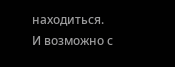находиться. И возможно с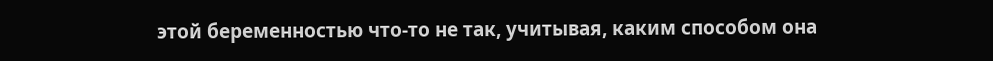этой беременностью что-то не так, учитывая, каким способом она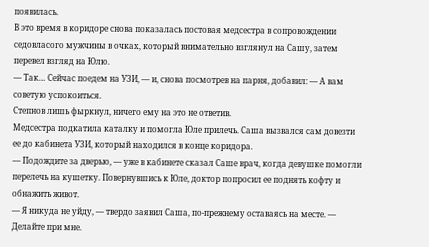появилась.
В это время в коридоре снова показалась постовая медсестра в сопровождении седовласого мужчины в очках, который внимательно взглянул на Сашу, затем перевел взгляд на Юлю.
— Так… Сейчас поедем на УЗИ, — и, снова посмотрев на парня, добавил: — А вам советую успокоиться.
Степнов лишь фыркнул, ничего ему на это не ответив.
Медсестра подкатила каталку и помогла Юле прилечь. Саша вызвался сам довезти ее до кабинета УЗИ, который находился в конце коридора.
— Подождите за дверью, — уже в кабинете сказал Саше врач, когда девушке помогли перелечь на кушетку. Повернувшись к Юле, доктор попросил ее поднять кофту и обнажить живот.
— Я никуда не уйду, — твердо заявил Саша, по-прежнему оставаясь на месте. — Делайте при мне.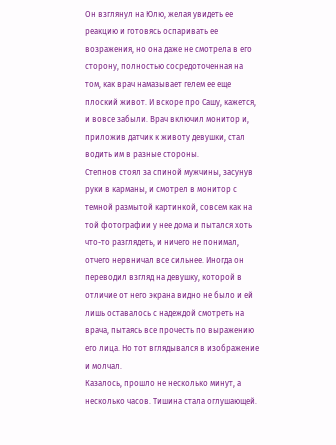Он взглянул на Юлю, желая увидеть ее реакцию и готовясь оспаривать ее возражения, но она даже не смотрела в его сторону, полностью сосредоточенная на том, как врач намазывает гелем ее еще плоский живот. И вскоре про Сашу, кажется, и вовсе забыли. Врач включил монитор и, приложив датчик к животу девушки, стал водить им в разные стороны.
Степнов стоял за спиной мужчины, засунув руки в карманы, и смотрел в монитор с темной размытой картинкой, совсем как на той фотографии у нее дома и пытался хоть что-то разглядеть, и ничего не понимал, отчего нервничал все сильнее. Иногда он переводил взгляд на девушку, которой в отличие от него экрана видно не было и ей лишь оставалось с надеждой смотреть на врача, пытаясь все прочесть по выражению его лица. Но тот вглядывался в изображение и молчал.
Казалось, прошло не несколько минут, а несколько часов. Тишина стала оглушающей.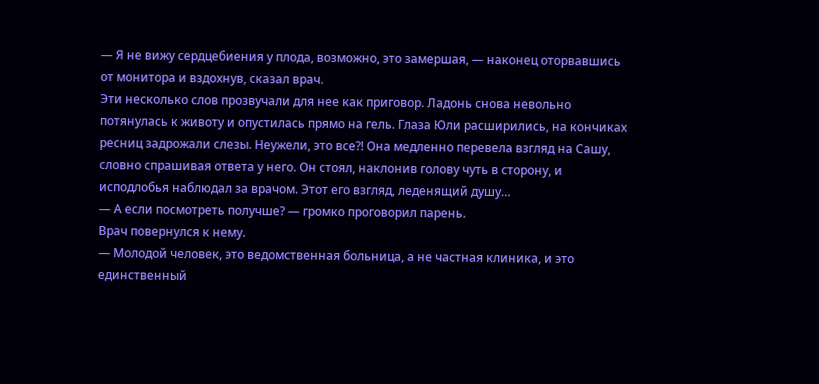— Я не вижу сердцебиения у плода, возможно, это замершая, — наконец оторвавшись от монитора и вздохнув, сказал врач.
Эти несколько слов прозвучали для нее как приговор. Ладонь снова невольно потянулась к животу и опустилась прямо на гель. Глаза Юли расширились, на кончиках ресниц задрожали слезы. Неужели, это все?! Она медленно перевела взгляд на Сашу, словно спрашивая ответа у него. Он стоял, наклонив голову чуть в сторону, и исподлобья наблюдал за врачом. Этот его взгляд, леденящий душу…
— А если посмотреть получше? — громко проговорил парень.
Врач повернулся к нему.
— Молодой человек, это ведомственная больница, а не частная клиника, и это единственный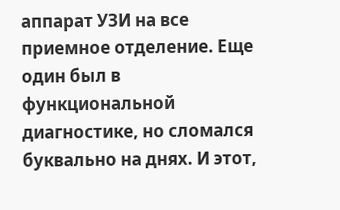аппарат УЗИ на все приемное отделение. Еще один был в функциональной диагностике, но сломался буквально на днях. И этот,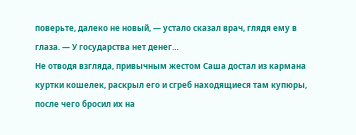поверьте, далеко не новый, — устало сказал врач, глядя ему в глаза. — У государства нет денег…
Не отводя взгляда, привычным жестом Саша достал из кармана куртки кошелек, раскрыл его и сгреб находящиеся там купюры, после чего бросил их на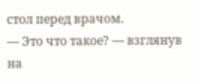стол перед врачом.
— Это что такое? — взглянув на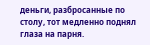деньги, разбросанные по столу, тот медленно поднял глаза на парня.